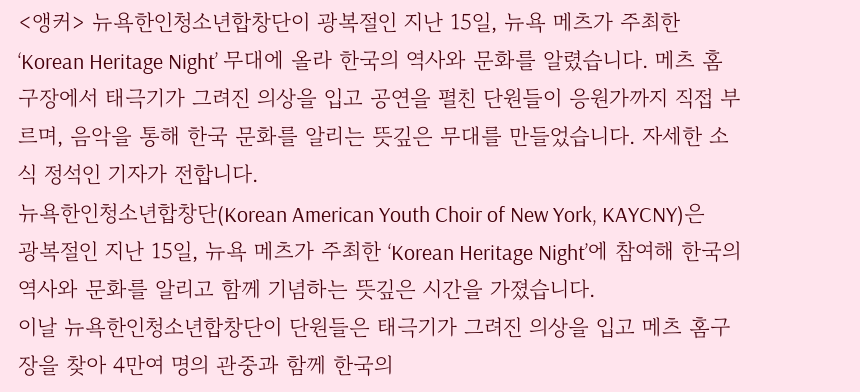<앵커> 뉴욕한인청소년합창단이 광복절인 지난 15일, 뉴욕 메츠가 주최한 ‘Korean Heritage Night’ 무대에 올라 한국의 역사와 문화를 알렸습니다. 메츠 홈구장에서 태극기가 그려진 의상을 입고 공연을 펼친 단원들이 응원가까지 직접 부르며, 음악을 통해 한국 문화를 알리는 뜻깊은 무대를 만들었습니다. 자세한 소식 정석인 기자가 전합니다.
뉴욕한인청소년합창단(Korean American Youth Choir of New York, KAYCNY)은 광복절인 지난 15일, 뉴욕 메츠가 주최한 ‘Korean Heritage Night’에 참여해 한국의 역사와 문화를 알리고 함께 기념하는 뜻깊은 시간을 가졌습니다.
이날 뉴욕한인청소년합창단이 단원들은 태극기가 그려진 의상을 입고 메츠 홈구장을 찾아 4만여 명의 관중과 함께 한국의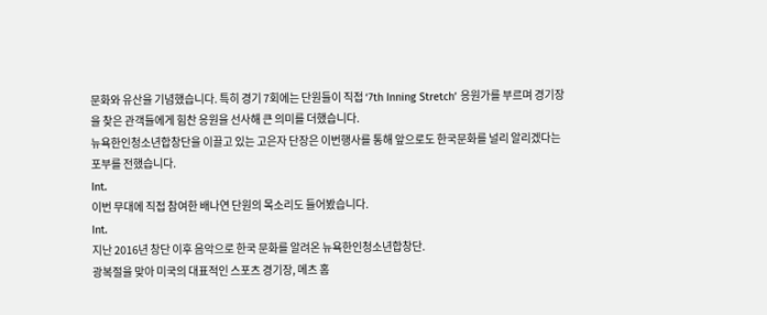문화와 유산을 기념했습니다. 특히 경기 7회에는 단원들이 직접 ‘7th Inning Stretch’ 응원가를 부르며 경기장을 찾은 관객들에게 힘찬 응원을 선사해 큰 의미를 더했습니다.
뉴욕한인청소년합창단을 이끌고 있는 고은자 단장은 이번행사를 통해 앞으로도 한국문화를 널리 알리겠다는 포부를 전했습니다.
Int.
이번 무대에 직접 참여한 배나연 단원의 목소리도 들어봤습니다.
Int.
지난 2016년 창단 이후 음악으로 한국 문화를 알려온 뉴욕한인청소년합창단.
광복절을 맞아 미국의 대표적인 스포츠 경기장, 메츠 홈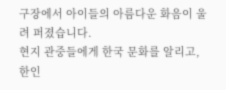구장에서 아이들의 아름다운 화음이 울려 퍼졌습니다.
현지 관중들에게 한국 문화를 알리고, 한인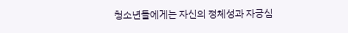청소년들에게는 자신의 정체성과 자긍심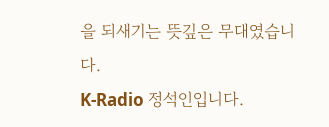을 되새기는 뜻깊은 무대였습니다.
K-Radio 정석인입니다.